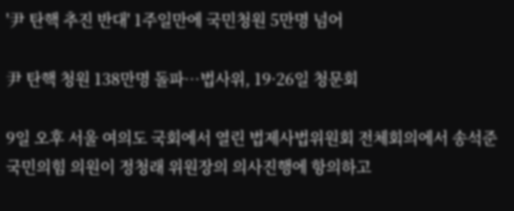'尹 탄핵 추진 반대' 1주일만에 국민청원 5만명 넘어

尹 탄핵 청원 138만명 돌파…법사위, 19·26일 청문회

9일 오후 서울 여의도 국회에서 열린 법제사법위원회 전체회의에서 송석준 국민의힘 의원이 정청래 위원장의 의사진행에 항의하고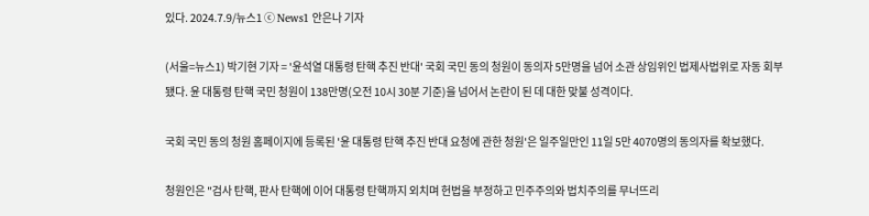있다. 2024.7.9/뉴스1 ⓒ News1 안은나 기자

(서울=뉴스1) 박기현 기자 = '윤석열 대통령 탄핵 추진 반대' 국회 국민 동의 청원이 동의자 5만명을 넘어 소관 상임위인 법제사법위로 자동 회부됐다. 윤 대통령 탄핵 국민 청원이 138만명(오전 10시 30분 기준)을 넘어서 논란이 된 데 대한 맞불 성격이다.

국회 국민 동의 청원 홈페이지에 등록된 '윤 대통령 탄핵 추진 반대 요청에 관한 청원'은 일주일만인 11일 5만 4070명의 동의자를 확보했다.

청원인은 "검사 탄핵, 판사 탄핵에 이어 대통령 탄핵까지 외치며 헌법을 부정하고 민주주의와 법치주의를 무너뜨리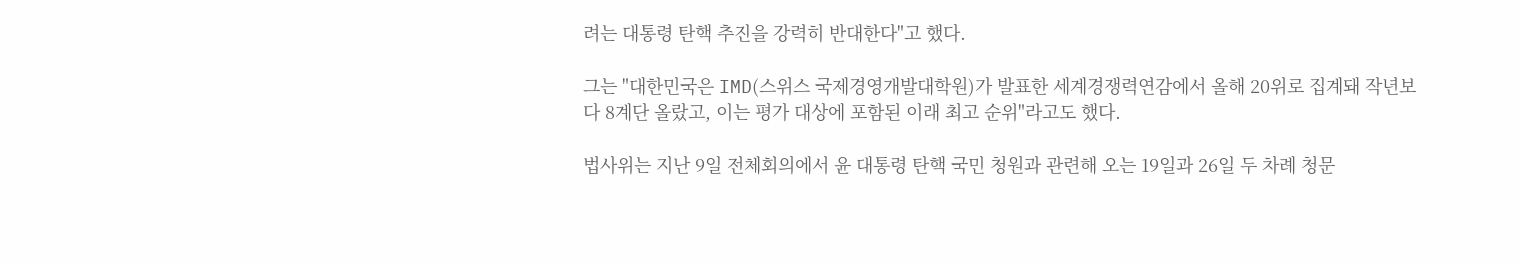려는 대통령 탄핵 추진을 강력히 반대한다"고 했다.

그는 "대한민국은 IMD(스위스 국제경영개발대학원)가 발표한 세계경쟁력연감에서 올해 20위로 집계돼 작년보다 8계단 올랐고, 이는 평가 대상에 포함된 이래 최고 순위"라고도 했다.

법사위는 지난 9일 전체회의에서 윤 대통령 탄핵 국민 청원과 관련해 오는 19일과 26일 두 차례 청문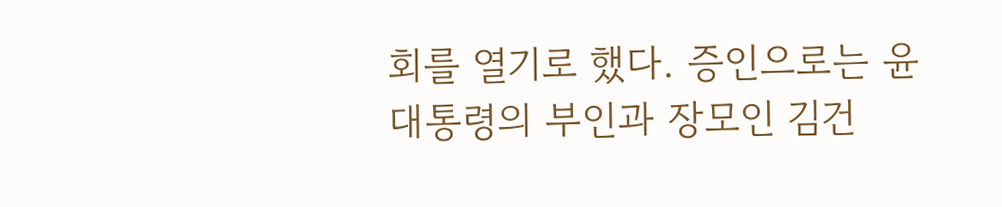회를 열기로 했다. 증인으로는 윤 대통령의 부인과 장모인 김건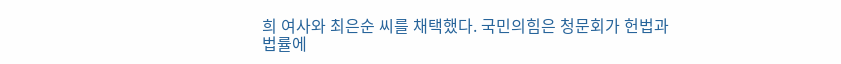희 여사와 최은순 씨를 채택했다. 국민의힘은 청문회가 헌법과 법률에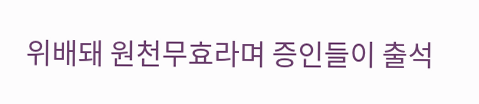위배돼 원천무효라며 증인들이 출석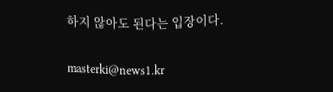하지 않아도 된다는 입장이다.

masterki@news1.kr